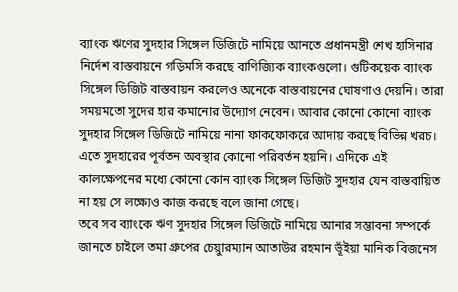ব্যাংক ঋণের সুদহার সিঙ্গেল ডিজিটে নামিয়ে আনতে প্রধানমন্ত্রী শেখ হাসিনার নির্দেশ বাস্তবায়নে গড়িমসি করছে বাণিজ্যিক ব্যাংকগুলো। গুটিকয়েক ব্যাংক সিঙ্গেল ডিজিট বাস্তবায়ন করলেও অনেকে বাস্তবায়নের ঘোষণাও দেয়নি। তারা সময়মতো সুদের হার কমানোর উদ্যোগ নেবেন। আবার কোনো কোনো ব্যাংক সুদহার সিঙ্গেল ডিজিটে নামিয়ে নানা ফাকফোকরে আদায় করছে বিভিন্ন খরচ। এতে সুদহারের পূর্বতন অবস্থার কোনো পরিবর্তন হয়নি। এদিকে এই কালক্ষেপনের মধ্যে কোনো কোন ব্যাংক সিঙ্গেল ডিজিট সুদহার যেন বাস্তবায়িত না হয় সে লক্ষ্যেও কাজ করছে বলে জানা গেছে।
তবে সব ব্যাংকে ঋণ সুদহার সিঙ্গেল ডিজিটে নামিয়ে আনার সম্ভাবনা সম্পর্কে জানতে চাইলে তমা গ্রুপের চেয়ুারম্যান আতাউর রহমান ভূঁইয়া মানিক বিজনেস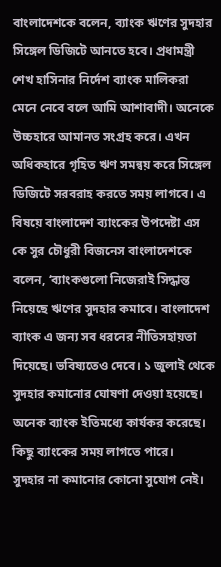বাংলাদেশকে বলেন, ব্যাংক ঋণের সুদহার সিঙ্গেল ডিজিটে আনতে হবে। প্রধামন্ত্রী শেখ হাসিনার নির্দেশ ব্যাংক মালিকরা মেনে নেবে বলে আমি আশাবাদী। অনেকে উচ্চহারে আমানত সংগ্রহ করে। এখন অধিকহারে গৃহিত ঋণ সমন্বয় করে সিঙ্গেল ডিজিটে সরবরাহ করতে সময় লাগবে। এ বিষয়ে বাংলাদেশ ব্যাংকের উপদেষ্টা এস কে সুর চৌধুরী বিজনেস বাংলাদেশকে বলেন, ‘ব্যাংকগুলো নিজেরাই সিদ্ধান্ত নিয়েছে ঋণের সুদহার কমাবে। বাংলাদেশ ব্যাংক এ জন্য সব ধরনের নীতিসহায়তা দিয়েছে। ভবিষ্যতেও দেবে। ১ জুলাই থেকে সুদহার কমানোর ঘোষণা দেওয়া হয়েছে। অনেক ব্যাংক ইতিমধ্যে কার্যকর করেছে। কিছু ব্যাংকের সময় লাগতে পারে।
সুদহার না কমানোর কোনো সুযোগ নেই।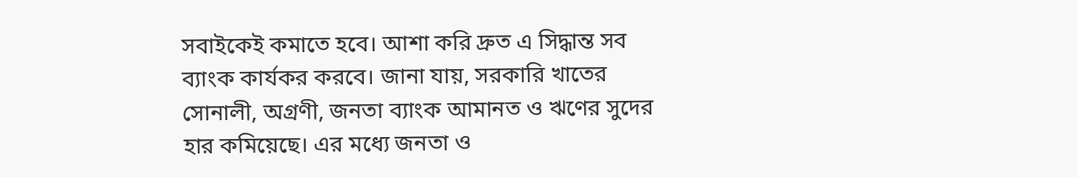সবাইকেই কমাতে হবে। আশা করি দ্রুত এ সিদ্ধান্ত সব ব্যাংক কার্যকর করবে। জানা যায়, সরকারি খাতের সোনালী, অগ্রণী, জনতা ব্যাংক আমানত ও ঋণের সুদের হার কমিয়েছে। এর মধ্যে জনতা ও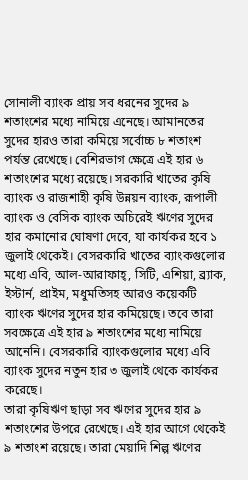সোনালী ব্যাংক প্রায় সব ধরনের সুদের ৯ শতাংশের মধ্যে নামিয়ে এনেছে। আমানতের সুদের হারও তারা কমিয়ে সর্বোচ্চ ৮ শতাংশ পর্যন্ত রেখেছে। বেশিরভাগ ক্ষেত্রে এই হার ৬ শতাংশের মধ্যে রয়েছে। সরকারি খাতের কৃষি ব্যাংক ও রাজশাহী কৃষি উন্নয়ন ব্যাংক, রূপালী ব্যাংক ও বেসিক ব্যাংক অচিরেই ঋণের সুদের হার কমানোর ঘোষণা দেবে, যা কার্যকর হবে ১ জুলাই থেকেই। বেসরকারি খাতের ব্যাংকগুলোর মধ্যে এবি, আল-আরাফাহ্, সিটি, এশিয়া, ব্র্যাক, ইস্টার্ন, প্রাইম, মধুমতিসহ আরও কয়েকটি ব্যাংক ঋণের সুদের হার কমিয়েছে। তবে তারা সবক্ষেত্রে এই হার ৯ শতাংশের মধ্যে নামিয়ে আনেনি। বেসরকারি ব্যাংকগুলোর মধ্যে এবি ব্যাংক সুদের নতুন হার ৩ জুলাই থেকে কার্যকর করেছে।
তারা কৃষিঋণ ছাড়া সব ঋণের সুদের হার ৯ শতাংশের উপরে রেখেছে। এই হার আগে থেকেই ৯ শতাংশ রয়েছে। তারা মেয়াদি শিল্প ঋণের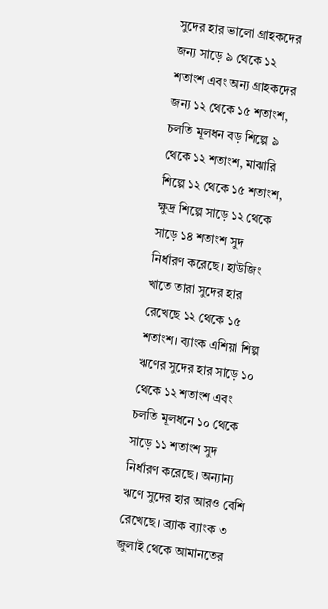সুদের হার ভালো গ্রাহকদের জন্য সাড়ে ৯ থেকে ১২ শতাংশ এবং অন্য গ্রাহকদের জন্য ১২ থেকে ১৫ শতাংশ, চলতি মূলধন বড় শিল্পে ৯ থেকে ১২ শতাংশ, মাঝারি শিল্পে ১২ থেকে ১৫ শতাংশ, ক্ষুদ্র শিল্পে সাড়ে ১২ থেকে সাড়ে ১৪ শতাংশ সুদ নির্ধারণ করেছে। হাউজিং খাতে তারা সুদের হার রেখেছে ১২ থেকে ১৫ শতাংশ। ব্যাংক এশিয়া শিল্প ঋণের সুদের হার সাড়ে ১০ থেকে ১২ শতাংশ এবং চলতি মূলধনে ১০ থেকে সাড়ে ১১ শতাংশ সুদ নির্ধারণ করেছে। অন্যান্য ঋণে সুদের হার আরও বেশি রেখেছে। ব্র্যাক ব্যাংক ৩ জুলাই থেকে আমানতের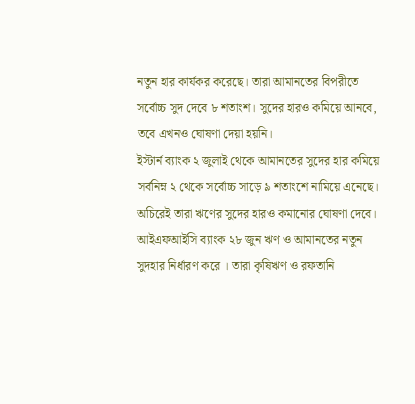নতুন হার কার্যকর করেছে। তারা আমানতের বিপরীতে সর্বোচ্চ সুদ দেবে ৮ শতাংশ। সুদের হারও কমিয়ে আনবে, তবে এখনও ঘোষণা দেয়া হয়নি।
ইস্টার্ন ব্যাংক ২ জুলাই থেকে আমানতের সুদের হার কমিয়ে সর্বনিম্ন ২ থেকে সর্বোচ্চ সাড়ে ৯ শতাংশে নামিয়ে এনেছে। অচিরেই তারা ঋণের সুদের হারও কমানোর ঘোষণা দেবে। আইএফআইসি ব্যাংক ২৮ জুন ঋণ ও আমানতের নতুন সুদহার নির্ধারণ করে । তারা কৃষিঋণ ও রফতানি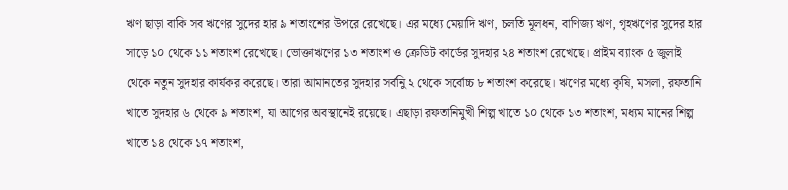ঋণ ছাড়া বাকি সব ঋণের সুদের হার ৯ শতাংশের উপরে রেখেছে। এর মধ্যে মেয়াদি ঋণ, চলতি মূলধন, বাণিজ্য ঋণ, গৃহঋণের সুদের হার সাড়ে ১০ থেকে ১১ শতাংশ রেখেছে। ভোক্তাঋণের ১৩ শতাংশ ও ক্রেডিট কার্ডের সুদহার ২৪ শতাংশ রেখেছে। প্রাইম ব্যাংক ৫ জুলাই থেকে নতুন সুদহার কার্যকর করেছে। তারা আমানতের সুদহার সর্বনিু ২ থেকে সর্বোচ্চ ৮ শতাংশ করেছে। ঋণের মধ্যে কৃষি, মসলা, রফতানি খাতে সুদহার ৬ থেকে ৯ শতাংশ, যা আগের অবস্থানেই রয়েছে। এছাড়া রফতানিমুখী শিল্প খাতে ১০ থেকে ১৩ শতাংশ, মধ্যম মানের শিল্প খাতে ১৪ থেকে ১৭ শতাংশ,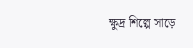ক্ষুদ্র শিল্পে সাড়ে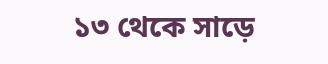১৩ থেকে সাড়ে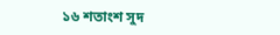১৬ শতাংশ সুদ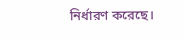নির্ধারণ করেছে।